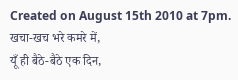Created on August 15th 2010 at 7pm.
खचा-खच भरे कमरे में,
यूँ ही बैठे-बैठे एक दिन,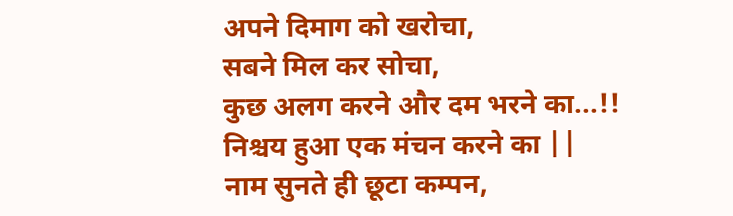अपने दिमाग को खरोचा,
सबने मिल कर सोचा,
कुछ अलग करने और दम भरने का...!!
निश्चय हुआ एक मंचन करने का ||
नाम सुनते ही छूटा कम्पन,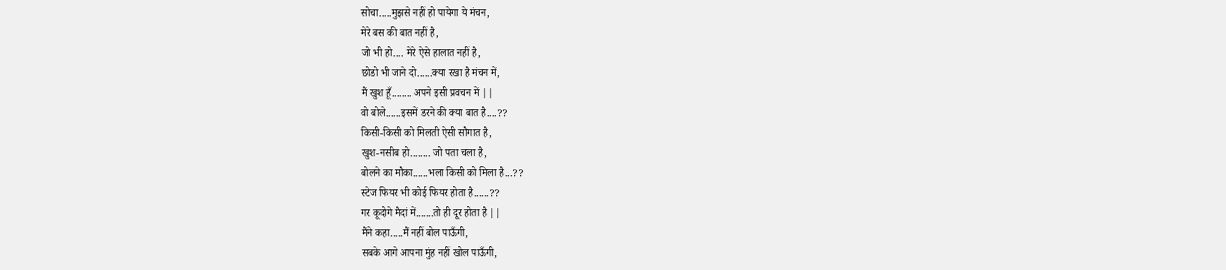सोचा.....मुझसे नहीं हो पायेगा ये मंचन,
मेरे बस की बात नहीं है,
जो भी हो.... मेरे ऐसे हालात नहीं है,
छोडो भी जाने दो......क्या रखा है मंचन में,
मैं खुश हूँ........ अपने इसी प्रवचन में ||
वो बोले......इसमें डरने की क्या बात है....??
किसी-किसी को मिलती ऐसी सौगात है,
खुश-नसीब हो........ जो पता चला है,
बोलने का मौका......भला किसी को मिला है...??
स्टेज फियर भी कोई फियर होता है......??
गर कूदोगे मैदां में.......तो ही दूर होता है ||
मैंने कहा.....मैं नहीं बोल पाऊँगी,
सबके आगे आपना मुंह नहीं खोल पाऊँगी,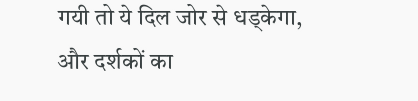गयी तो ये दिल जोर से धड्केगा,
और दर्शकों का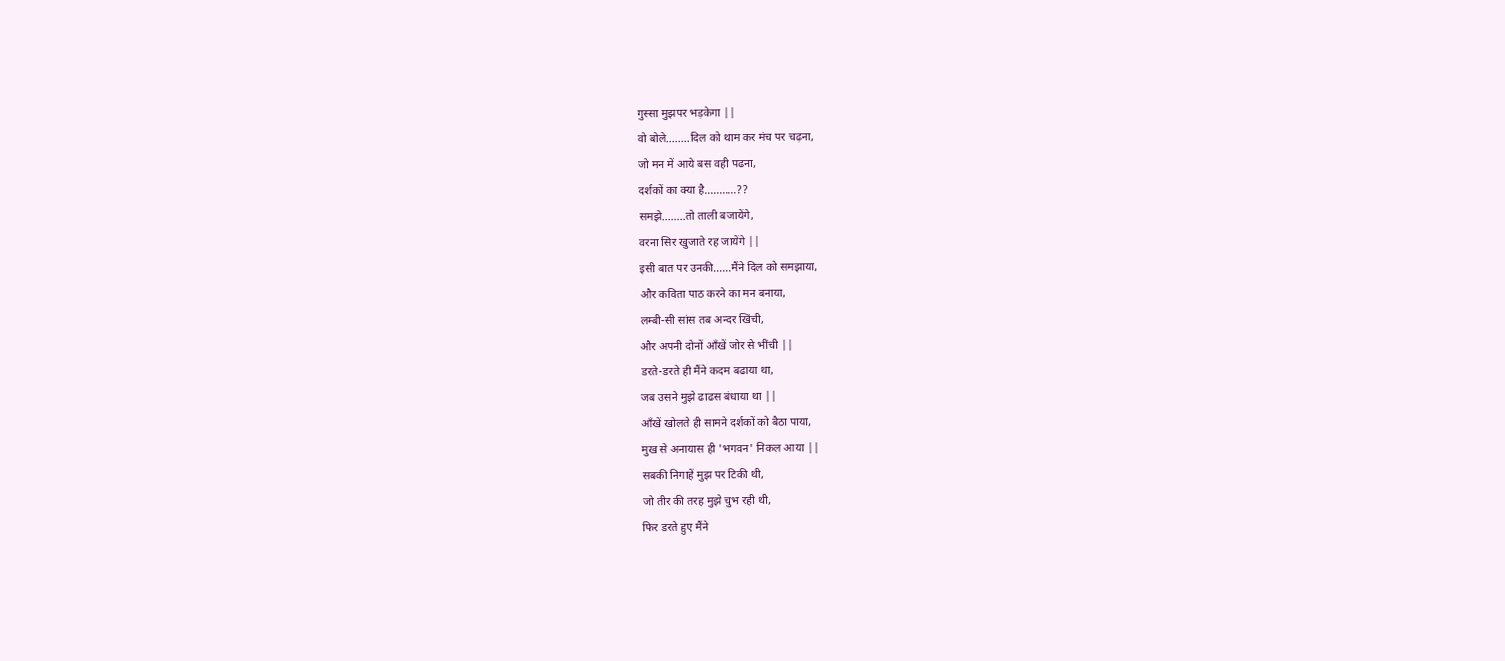गुस्सा मुझपर भड़केगा ||
वो बोले........दिल को थाम कर मंच पर चढ़ना,
जो मन में आये बस वही पढना,
दर्शकों का क्या है...........??
समझे........तो ताली बजायेंगे,
वरना सिर खुजाते रह जायेंगे ||
इसी बात पर उनकी......मैंने दिल को समझाया,
और कविता पाठ करने का मन बनाया,
लम्बी-सी सांस तब अन्दर खिंची,
और अपनी दोनों आँखें जोर से भींची ||
डरते-डरते ही मैंने कदम बढाया था,
जब उसने मुझे ढाढस बंधाया था ||
आँखें खोलते ही सामने दर्शकों को बैठा पाया,
मुख से अनायास ही 'भगवन' निकल आया ||
सबकी निगाहें मुझ पर टिकी थी,
जो तीर की तरह मुझे चुभ रही थी,
फिर डरते हुए मैंने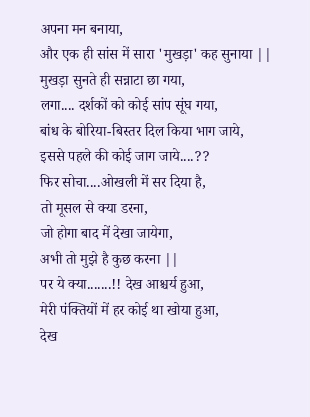अपना मन बनाया,
और एक ही सांस में सारा 'मुखड़ा' कह सुनाया ||
मुखड़ा सुनते ही सन्नाटा छा गया,
लगा.... दर्शकों को कोई सांप सूंघ गया,
बांध के बोरिया-बिस्तर दिल किया भाग जाये,
इससे पहले की कोई जाग जाये....??
फिर सोचा....ओखली में सर दिया है,
तो मूसल से क्या डरना,
जो होगा बाद में देखा जायेगा,
अभी तो मुझे है कुछ करना ||
पर ये क्या.......!! देख आश्चर्य हुआ,
मेरी पंक्तियों में हर कोई था खोया हुआ,
देख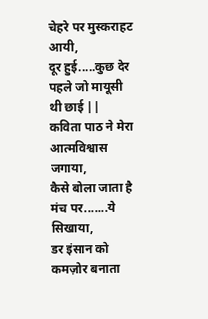चेहरे पर मुस्कराहट आयी,
दूर हुई.....कुछ देर पहले जो मायूसी थी छाई ||
कविता पाठ ने मेरा आत्मविश्वास जगाया,
कैसे बोला जाता है मंच पर.......ये सिखाया,
डर इंसान को कमज़ोर बनाता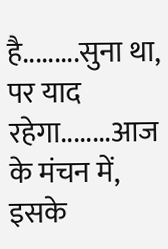है.........सुना था,
पर याद रहेगा........आज के मंचन में,
इसके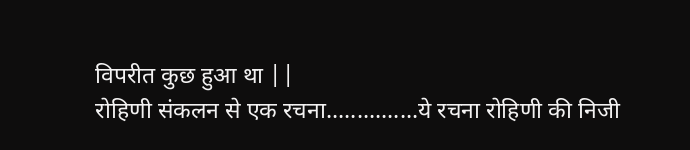विपरीत कुछ हुआ था ||
रोहिणी संकलन से एक रचना...............ये रचना रोहिणी की निजी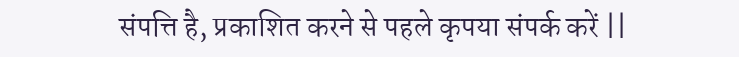संपत्ति है, प्रकाशित करने से पहले कृपया संपर्क करें ||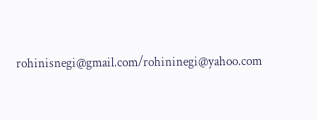rohinisnegi@gmail.com/rohininegi@yahoo.com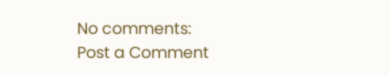No comments:
Post a Comment